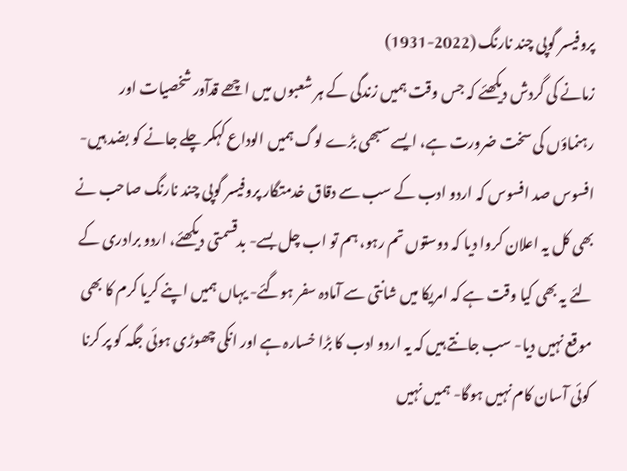پروفیسر گوپی چند نارنگ (2022-1931)
زمانے کی گردش دیکھئے کہ جس وقت ہمیں زندگی کے ہر شعبوں میں اچھے قدآور شخصیات اور رہنماؤں کی سخت ضرورت ہے، ایسے سبھی بڑے لوگ ہمیں الوداع کہکر چلے جانے کو بضد ہیں- افسوس صد افسوس کہ اردو ادب کے سب سے دقاق خدمتگار پروفیسر گوپی چند نارنگ صاحب نے بھی کل یہ اعلان کروا دیا کہ دوستوں تم رہو، ہم تو اب چل بسے- بدقسمتی دیکھئے، اردو برادری کے لئے یہ بھی کیا وقت ہے کہ امریکا میں شانتی سے آمادہ سفر ہوگئے- یہاں ہمیں اپنے کریا کرم کا بھی موقع نہیں دیا- سب جانتے ہیں کہ یہ اردو ادب کا بڑا خسارہ ہے اور انکی چھوڑی ہوئی جگہ کو پر کرنا کوئی آسان کام نہیں ہوگا- ہمیں نہیں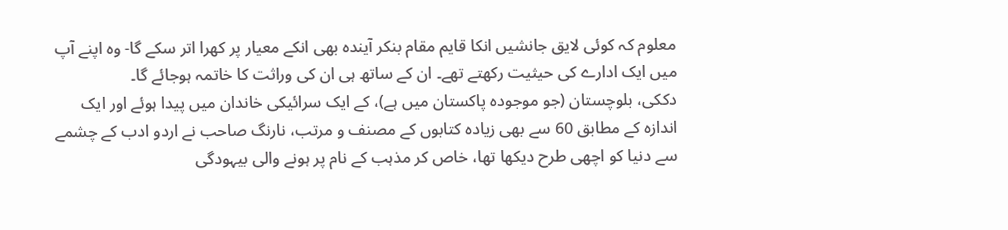معلوم کہ کوئی لایق جانشیں انکا قایم مقام بنکر آیندہ بھی انکے معیار پر کھرا اتر سکے گا- وہ اپنے آپ میں ایک ادارے کی حیثیت رکھتے تھے۔ ان کے ساتھ ہی ان کی وراثت کا خاتمہ ہوجائے گا۔
دککی، بلوچستان (جو موجودہ پاکستان میں ہے)، کے ایک سرائیکی خاندان میں پیدا ہوئے اور ایک اندازہ کے مطابق 60 سے بھی زیادہ کتابوں کے مصنف و مرتب، نارنگ صاحب نے اردو ادب کے چشمے سے دنیا کو اچھی طرح دیکھا تھا، خاص کر مذہب کے نام پر ہونے والی بیہودگی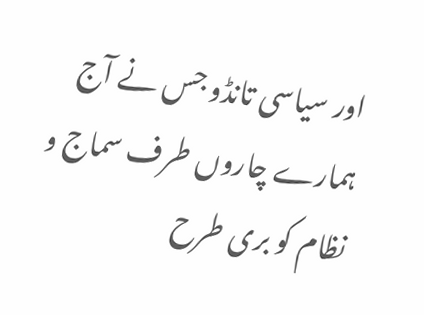اور سیاسی تانڈو جس نے آج ہمارے چاروں طرف سماج و نظام کو بری طرح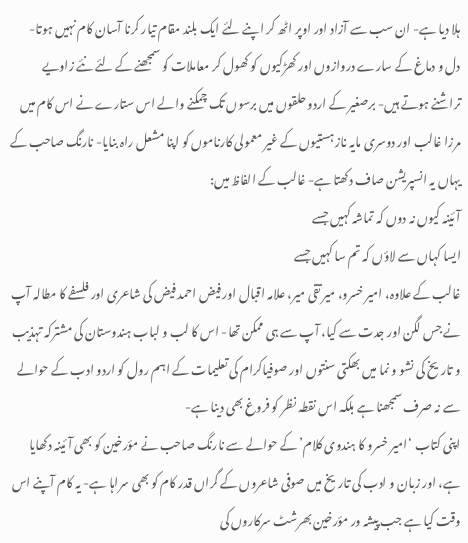ہلا دیا ہے- ان سب سے آزاد اور اوپر اٹھ کر اپنے لئے ایک بلند مقام تیار کرنا آسان کام نہیں ہوتا-
دل و دماغ کے سارے دروازوں اور کھڑکیوں کو کھول کر معاملات کو سمجھنے کے لئے نئے زاویے تراشنے ہوتے ہیں- برصغیر کے اردو حلقوں میں برسوں تک چمکنے والے اس ستارے نے اس کام میں مرزا غالب اور دوسری مایہ ناز ہستیوں کے غیر معمولی کارناموں کو اپنا مشعل راہ بنایا- نارنگ صاحب کے یہاں یہ انسپریشن صاف دکھتا ہے- غالب کے الفاظ میں:
آئینہ کیوں نہ دوں کہ تماشہ کہیں جسے
ایسا کہاں سے لاؤں کہ تم سا کہیں جسے
غالب کے علاوہ، امیر خسرو، میر تقی میر، علامہ اقبال اور فیض احمد فیض کی شاعری اور فلسفے کا مطالہ آپ نے جس لگن اور جدت سے کیا، آپ سے ہی ممکن تھا- اس کا لب و لباب ہندوستان کی مشترکہ تہذیب و تاریخ کی نشو و نما میں بھکتی سنتوں اور صوفیاکرام کی تعلیمات کے اہم رول کو اردو ادب کے حوالے سے نہ صرف سمجھنا ہے بلکہ اس نقطہ نظر کو فروغ بھی دینا ہے-
اپنی کتاب ‘امیر خسرو کا ہندوی کلام’ کے حوالے سے نارنگ صاحب نے مؤرخین کو بھی آئینہ دکھایا ہے، اور زبان و ادب کی تاریخ میں صوفی شاعروں کے گراں قدر کام کو بھی سراہا ہے- یہ کام آپنے اس وقت کیا ہے جب پیشہ ور مؤرخین بھرشٹ سرکاروں کی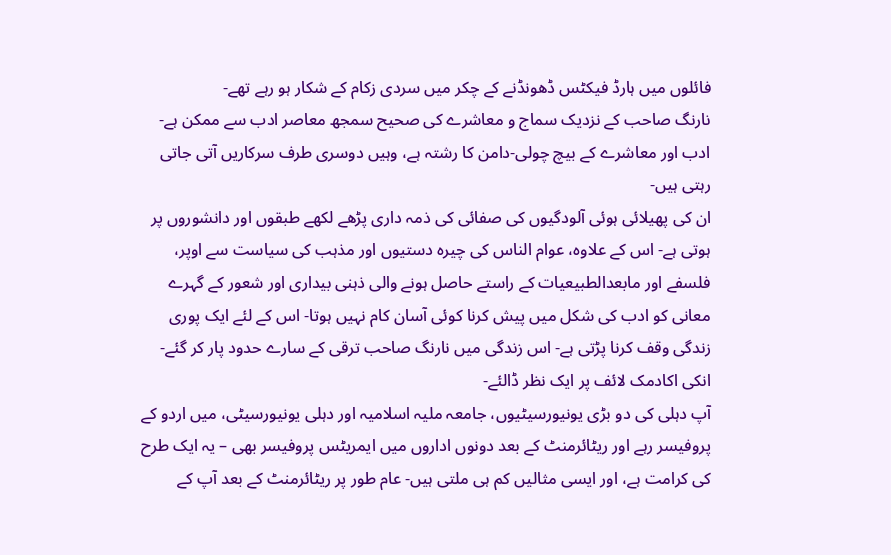فائلوں میں ہارڈ فیکٹس ڈھونڈنے کے چکر میں سردی زکام کے شکار ہو رہے تھے-
نارنگ صاحب کے نزدیک سماج و معاشرے کی صحیح سمجھ معاصر ادب سے ممکن ہے- ادب اور معاشرے کے بیچ چولی-دامن کا رشتہ ہے، وہیں دوسری طرف سرکاریں آتی جاتی رہتی ہیں-
ان کی پھیلائی ہوئی آلودگیوں کی صفائی کی ذمہ داری پڑھے لکھے طبقوں اور دانشوروں پر ہوتی ہے- اس کے علاوہ، عوام الناس کی چیرہ دستیوں اور مذہب کی سیاست سے اوپر، فلسفے اور مابعدالطبیعیات کے راستے حاصل ہونے والی ذہنی بیداری اور شعور کے گہرے معانی کو ادب کی شکل میں پیش کرنا کوئی آسان کام نہیں ہوتا- اس کے لئے ایک پوری زندگی وقف کرنا پڑتی ہے- اس زندگی میں نارنگ صاحب ترقی کے سارے حدود پار کر گئے- انکی اکادمک لائف پر ایک نظر ڈالئے-
آپ دہلی کی دو بڑی یونیورسیٹیوں، جامعہ ملیہ اسلامیہ اور دہلی یونیورسیٹی، میں اردو کے پروفیسر رہے اور ریٹائرمنٹ کے بعد دونوں اداروں میں ایمریٹس پروفیسر بھی – یہ ایک طرح کی کرامت ہے، اور ایسی مثالیں کم ہی ملتی ہیں- عام طور پر ریٹائرمنٹ کے بعد آپ کے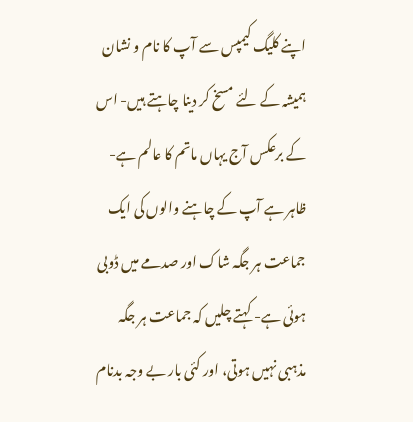اپنے کلیگ کیمپس سے آپ کا نام و نشان ہمیشہ کے لئے مسخ کر دینا چاہتے ہیں- اس کے برعکس آج یہاں ماتم کا عالم ہے-
ظاہر ہے آپ کے چاہنے والوں کی ایک جماعت ہر جگہ شاک اور صدمے میں ڈوبی ہوئی ہے- کہتے چلیں کہ جماعت ہر جگہ مذہبی نہیں ہوتی، اور کئی بار بے وجہ بدنام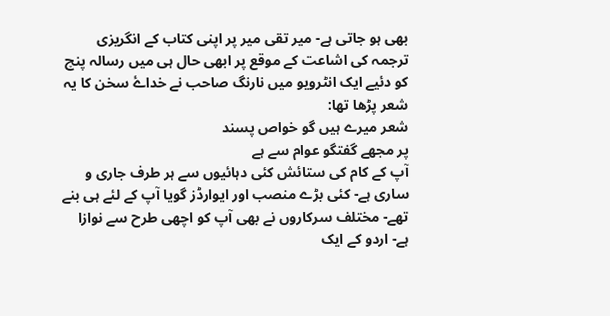بھی ہو جاتی ہے- میر تقی میر پر اپنی کتاب کے انگریزی ترجمہ کی اشاعت کے موقع پر ابھی حال ہی میں رسالہ پنچ کو دئیے ایک انٹرویو میں نارنگ صاحب نے خداۓ سخن کا یہ شعر پڑھا تھا:
شعر میرے ہیں گو خواص پسند
پر مجھے گفتگو عوام سے ہے
آپ کے کام کی ستائش کئی دہائیوں سے ہر طرف جاری و ساری ہے- کئی بڑے منصب اور ایوارڈز گویا آپ کے لئے ہی بنے تھے- مختلف سرکاروں نے بھی آپ کو اچھی طرح سے نوازا ہے- اردو کے ایک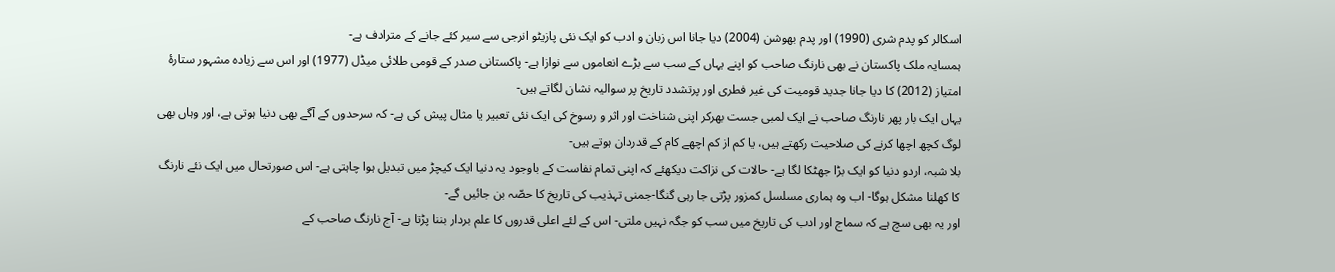اسکالر کو پدم شری (1990) اور پدم بھوشن (2004) دیا جانا اس زبان و ادب کو ایک نئی پازیٹو انرجی سے سیر کئے جانے کے مترادف ہے-
ہمسایہ ملک پاکستان نے بھی نارنگ صاحب کو اپنے یہاں کے سب سے بڑے انعاموں سے نوازا ہے- پاکستانی صدر کے قومی طلائی میڈل (1977) اور اس سے زیادہ مشہور ستارۂ امتیاز (2012) کا دیا جانا جدید قومیت کی غیر فطری اور پرتشدد تاریخ پر سوالیہ نشان لگاتے ہیں-
یہاں ایک بار پھر نارنگ صاحب نے ایک لمبی جست بھرکر اپنی شناخت اور اثر و رسوخ کی ایک نئی تعبیر یا مثال پیش کی ہے- کہ سرحدوں کے آگے بھی دنیا ہوتی ہے، اور وہاں بھی لوگ کچھ اچھا کرنے کی صلاحیت رکھتے ہیں، یا کم از کم اچھے کام کے قدردان ہوتے ہیں-
بلا شبہ، اردو دنیا کو ایک بڑا جھٹکا لگا ہے- حالات کی نزاکت دیکھئے کہ اپنی تمام نفاست کے باوجود یہ دنیا ایک کیچڑ میں تبدیل ہوا چاہتی ہے- اس صورتحال میں ایک نئے نارنگ کا کھلنا مشکل ہوگا- اب وہ ہماری مسلسل کمزور پڑتی جا رہی گنگا-جمنی تہذیب کی تاریخ کا حصّہ بن جائیں گے-
اور یہ بھی سچ ہے کہ سماج اور ادب کی تاریخ میں سب کو جگہ نہیں ملتی- اس کے لئے اعلی قدروں کا علم بردار بننا پڑتا ہے- آج نارنگ صاحب کے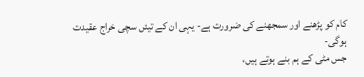کام کو پڑھنے اور سمجھنے کی ضرورت ہے- یہی ان کے تیئں سچی خراج عقیدت ہوگی-
جس مٹی کے ہم بنے ہوتے ہیں،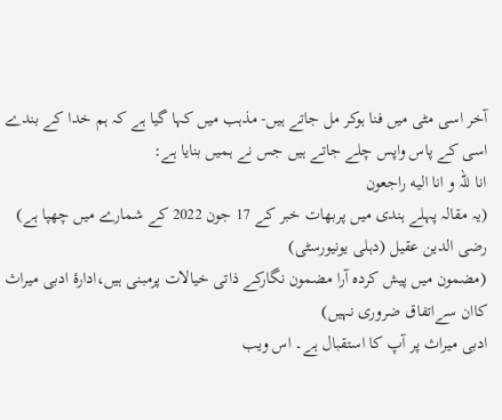آخر اسی مٹی میں فنا ہوکر مل جاتے ہیں- مذہب میں کہا گیا ہے کہ ہم خدا کے بندے اسی کے پاس واپس چلے جاتے ہیں جس نے ہمیں بنایا ہے:
انا للّہ و انا الیه راجعون
(یہ مقالہ پہلے ہندی میں پربھات خبر کے 17 جون 2022 کے شمارے میں چھپا ہے)
رضی الدین عقیل (دہلی یونیورسٹی)
(مضمون میں پیش کردہ آرا مضمون نگارکے ذاتی خیالات پرمبنی ہیں،ادارۂ ادبی میراث کاان سےاتفاق ضروری نہیں)
ادبی میراث پر آپ کا استقبال ہے۔ اس ویب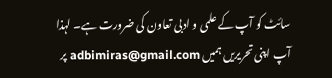سائٹ کو آپ کے علمی و ادبی تعاون کی ضرورت ہے۔ لہذا آپ اپنی تحریریں ہمیں adbimiras@gmail.com پر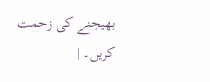بھیجنے کی زحمت کریں۔ |